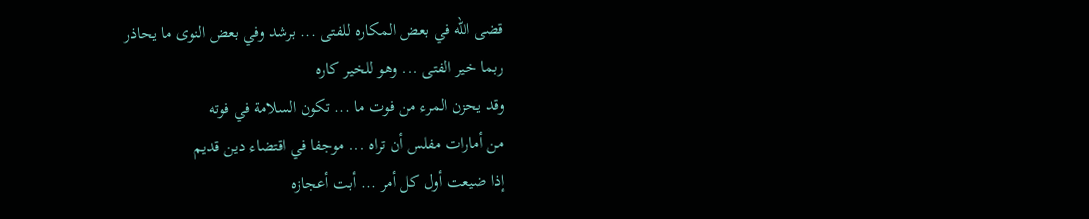قضى الله في بعض المكاره للفتى ... برشد وفي بعض النوى ما يحاذر
ربما خير الفتى ... وهو للخير كاره
وقد يحزن المرء من فوت ما ... تكون السلامة في فوته
من أمارات مفلس أن تراه ... موجفا في اقتضاء دين قديم
إذا ضيعت أول كل أمر ... أبت أعجازه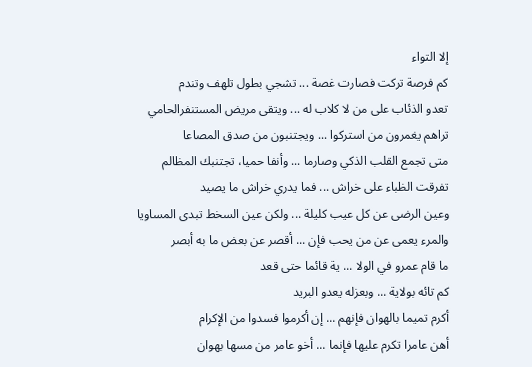إلا التواء
كم فرصة تركت فصارت غصة ... تشجي بطول تلهف وتندم
تعدو الذئاب على من لا كلاب له ... ويتقى مريض المستنفرالحامي
تراهم يغمرون من استركوا ... ويجتنبون من صدق المصاعا
متى تجمع القلب الذكي وصارما ... وأنفا حميا، تجتنبك المظالم
تفرقت الظباء على خراش ... فما يدري خراش ما يصيد
وعين الرضى عن كل عيب كليلة ... ولكن عين السخط تبدى المساويا
والمرء يعمى عن من يحب فإن ... أقصر عن بعض ما به أبصر
ما قام عمرو في الولا ... ية قائما حتى قعد
كم تائه بولاية ... وبعزله يعدو البريد
أكرم تميما بالهوان فإنهم ... إن أكرموا فسدوا من الإكرام
أهن عامرا تكرم عليها فإنما ... أخو عامر من مسها بهوان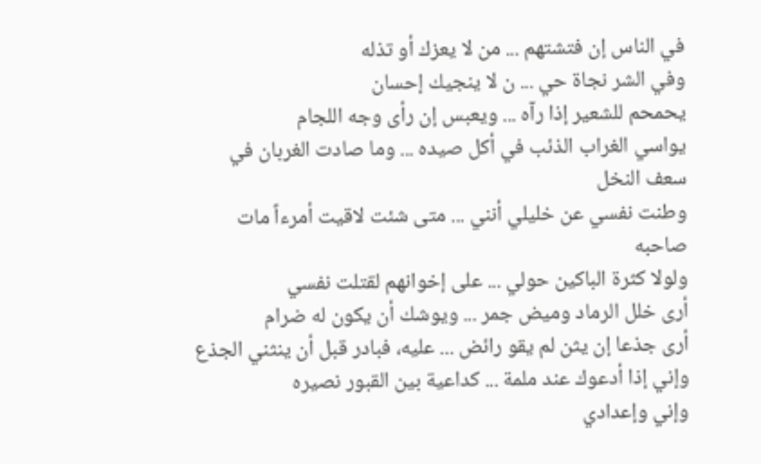في الناس إن فتشتهم ... من لا يعزك أو تذله
وفي الشر نجاة حي ... ن لا ينجيك إحسان
يحمحم للشعير إذا رآه ... ويعبس إن رأى وجه اللجام
يواسي الغراب الذئب في أكل صيده ... وما صادت الغربان في سعف النخل
وطنت نفسي عن خليلي أنني ... متى شئت لاقيت أمرءاً مات صاحبه
ولولا كثرة الباكين حولي ... على إخوانهم لقتلت نفسي
أرى خلل الرماد وميض جمر ... ويوشك أن يكون له ضرام
أرى جذعا إن يثن لم يقو رائض ... عليه، فبادر قبل أن ينثني الجذع
وإني إذا أدعوك عند ملمة ... كداعية بين القبور نصيره
وإني وإعدادي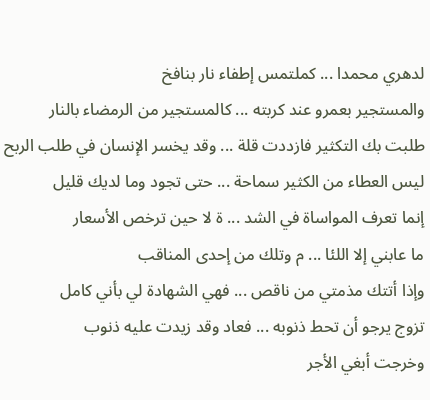لدهري محمدا ... كملتمس إطفاء نار بنافخ
والمستجير بعمرو عند كربته ... كالمستجير من الرمضاء بالنار
طلبت بك التكثير فازددت قلة ... وقد يخسر الإنسان في طلب الربح
ليس العطاء من الكثير سماحة ... حتى تجود وما لديك قليل
إنما تعرف المواساة في الشد ... ة لا حين ترخص الأسعار
ما عابني إلا اللئا ... م وتلك من إحدى المناقب
وإذا أتتك مذمتي من ناقص ... فهي الشهادة لي بأني كامل
تزوج يرجو أن تحط ذنوبه ... فعاد وقد زيدت عليه ذنوب
وخرجت أبغي الأجر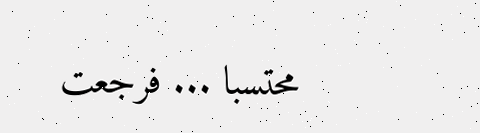محتسبا ... فرجعت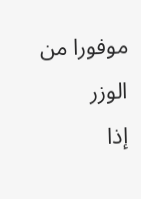موفورا من الوزر
إذا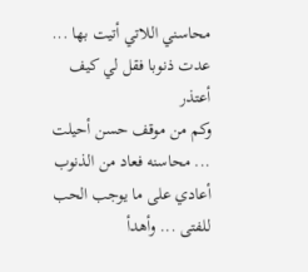محاسني اللاتي أتيت بها ... عدت ذنوبا فقل لي كيف أعتذر
وكم من موقف حسن أحيلت ... محاسنه فعاد من الذنوب
أعادي على ما يوجب الحب للفتى ... وأهدأ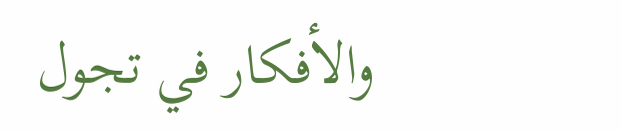والأفكار في تجول